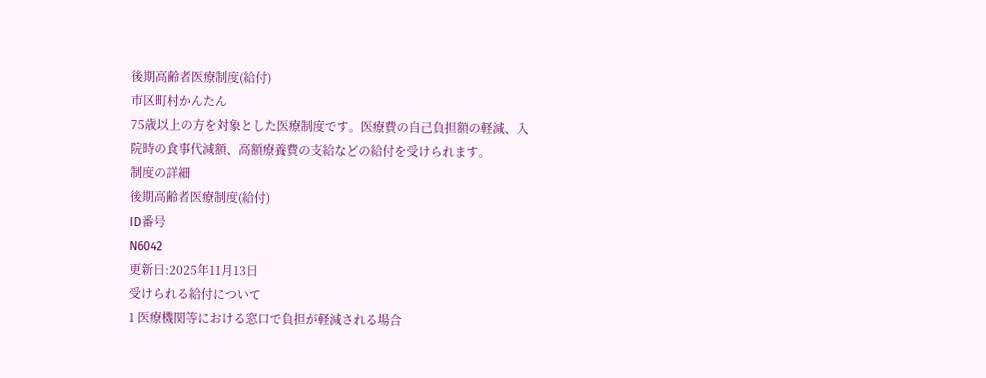後期高齢者医療制度(給付)
市区町村かんたん
75歳以上の方を対象とした医療制度です。医療費の自己負担額の軽減、入院時の食事代減額、高額療養費の支給などの給付を受けられます。
制度の詳細
後期高齢者医療制度(給付)
ID番号
N6042
更新日:2025年11月13日
受けられる給付について
1 医療機関等における窓口で負担が軽減される場合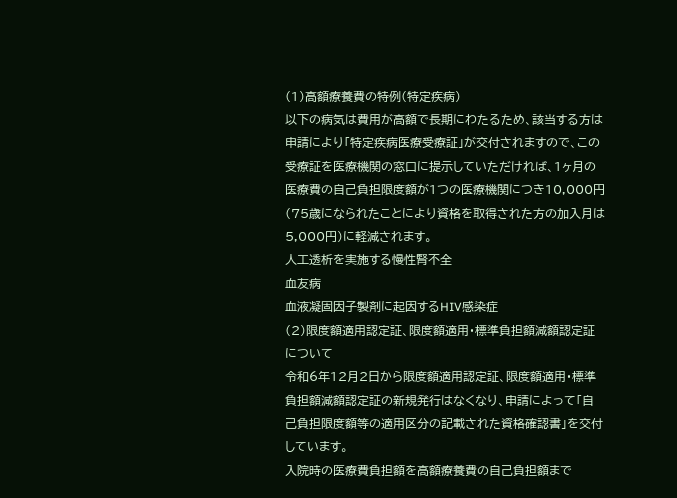(1)高額療養費の特例(特定疾病)
以下の病気は費用が高額で長期にわたるため、該当する方は申請により「特定疾病医療受療証」が交付されますので、この受療証を医療機関の窓口に提示していただければ、1ヶ月の医療費の自己負担限度額が1つの医療機関につき10,000円(75歳になられたことにより資格を取得された方の加入月は5,000円)に軽減されます。
人工透析を実施する慢性腎不全
血友病
血液凝固因子製剤に起因するHIV感染症
(2)限度額適用認定証、限度額適用・標準負担額減額認定証について
令和6年12月2日から限度額適用認定証、限度額適用・標準負担額減額認定証の新規発行はなくなり、申請によって「自己負担限度額等の適用区分の記載された資格確認書」を交付しています。
入院時の医療費負担額を高額療養費の自己負担額まで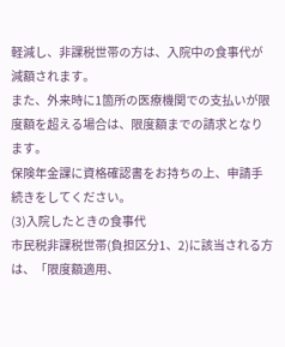軽減し、非課税世帯の方は、入院中の食事代が減額されます。
また、外来時に1箇所の医療機関での支払いが限度額を超える場合は、限度額までの請求となります。
保険年金課に資格確認書をお持ちの上、申請手続きをしてください。
(3)入院したときの食事代
市民税非課税世帯(負担区分1、2)に該当される方は、「限度額適用、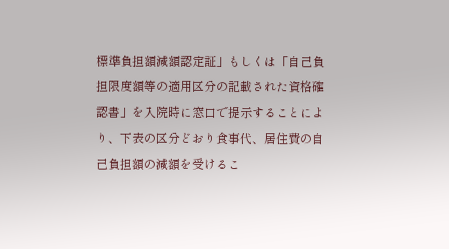標準負担額減額認定証」もしくは「自己負担限度額等の適用区分の記載された資格確認書」を入院時に窓口で提示することにより、下表の区分どおり食事代、居住費の自己負担額の減額を受けるこ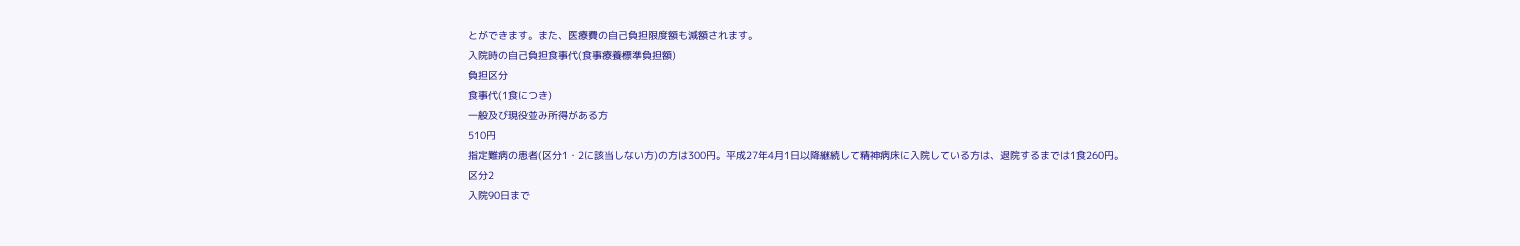とができます。また、医療費の自己負担限度額も減額されます。
入院時の自己負担食事代(食事療養標準負担額)
負担区分
食事代(1食につき)
一般及び現役並み所得がある方
510円
指定難病の患者(区分1・2に該当しない方)の方は300円。平成27年4月1日以降継続して精神病床に入院している方は、退院するまでは1食260円。
区分2
入院90日まで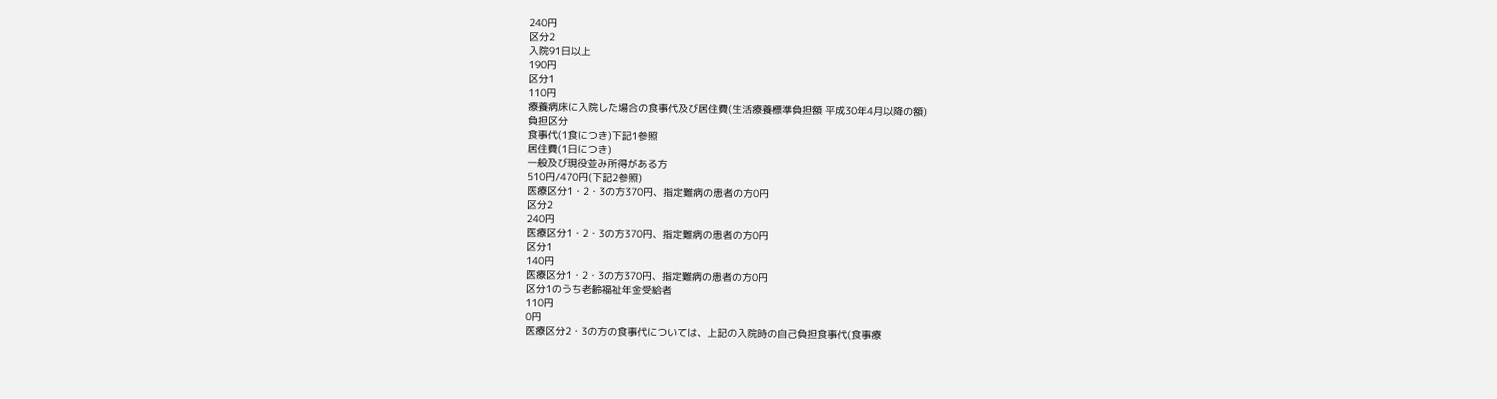240円
区分2
入院91日以上
190円
区分1
110円
療養病床に入院した場合の食事代及び居住費(生活療養標準負担額 平成30年4月以降の額)
負担区分
食事代(1食につき)下記1参照
居住費(1日につき)
一般及び現役並み所得がある方
510円/470円(下記2参照)
医療区分1・2・3の方370円、指定難病の患者の方0円
区分2
240円
医療区分1・2・3の方370円、指定難病の患者の方0円
区分1
140円
医療区分1・2・3の方370円、指定難病の患者の方0円
区分1のうち老齢福祉年金受給者
110円
0円
医療区分2・3の方の食事代については、上記の入院時の自己負担食事代(食事療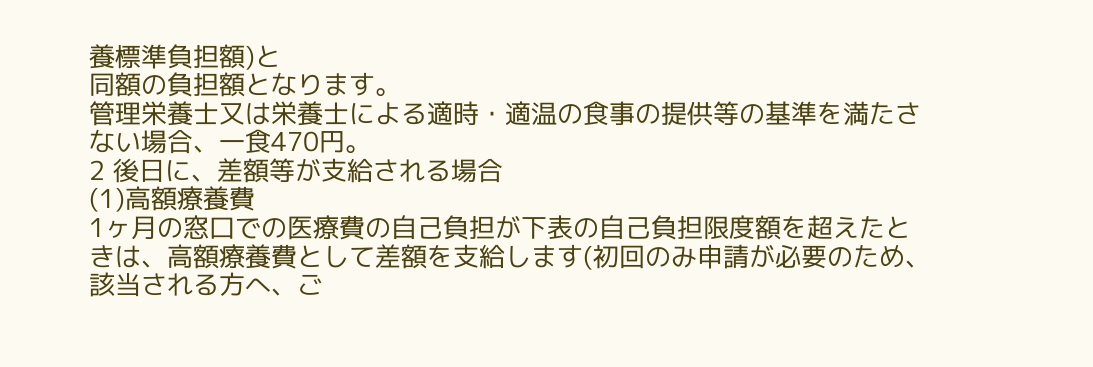養標準負担額)と
同額の負担額となります。
管理栄養士又は栄養士による適時・適温の食事の提供等の基準を満たさない場合、一食470円。
2 後日に、差額等が支給される場合
(1)高額療養費
1ヶ月の窓口での医療費の自己負担が下表の自己負担限度額を超えたときは、高額療養費として差額を支給します(初回のみ申請が必要のため、該当される方へ、ご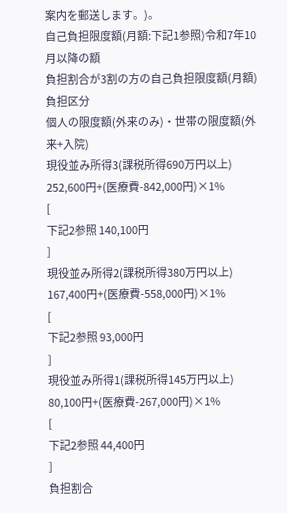案内を郵送します。)。
自己負担限度額(月額:下記1参照)令和7年10月以降の額
負担割合が3割の方の自己負担限度額(月額)
負担区分
個人の限度額(外来のみ)・世帯の限度額(外来+入院)
現役並み所得3(課税所得690万円以上)
252,600円+(医療費-842,000円)×1%
[
下記2参照 140,100円
]
現役並み所得2(課税所得380万円以上)
167,400円+(医療費-558,000円)×1%
[
下記2参照 93,000円
]
現役並み所得1(課税所得145万円以上)
80,100円+(医療費-267,000円)×1%
[
下記2参照 44,400円
]
負担割合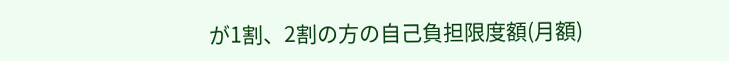が1割、2割の方の自己負担限度額(月額)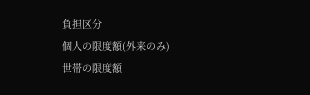負担区分
個人の限度額(外来のみ)
世帯の限度額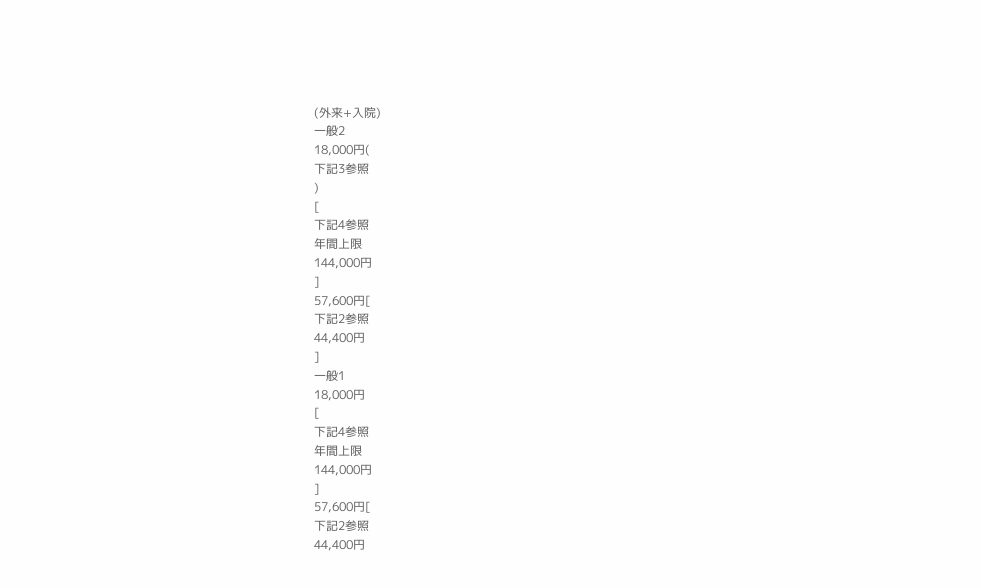(外来+入院)
一般2
18,000円(
下記3参照
)
[
下記4参照
年間上限
144,000円
]
57,600円[
下記2参照
44,400円
]
一般1
18,000円
[
下記4参照
年間上限
144,000円
]
57,600円[
下記2参照
44,400円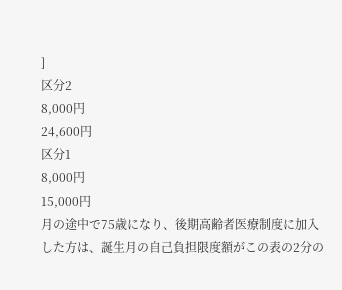]
区分2
8,000円
24,600円
区分1
8,000円
15,000円
月の途中で75歳になり、後期高齢者医療制度に加入した方は、誕生月の自己負担限度額がこの表の2分の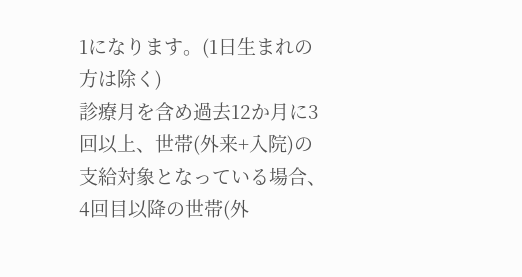1になります。(1日生まれの方は除く)
診療月を含め過去12か月に3回以上、世帯(外来+入院)の支給対象となっている場合、4回目以降の世帯(外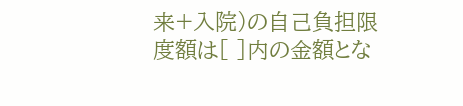来+入院)の自己負担限度額は[ ]内の金額とな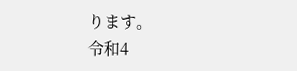ります。
令和4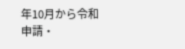年10月から令和
申請・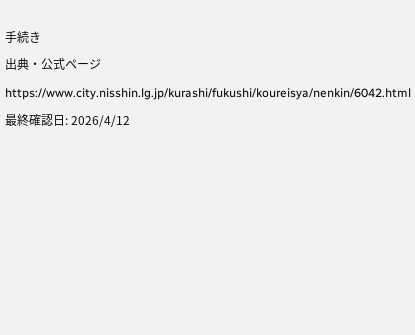手続き
出典・公式ページ
https://www.city.nisshin.lg.jp/kurashi/fukushi/koureisya/nenkin/6042.html最終確認日: 2026/4/12